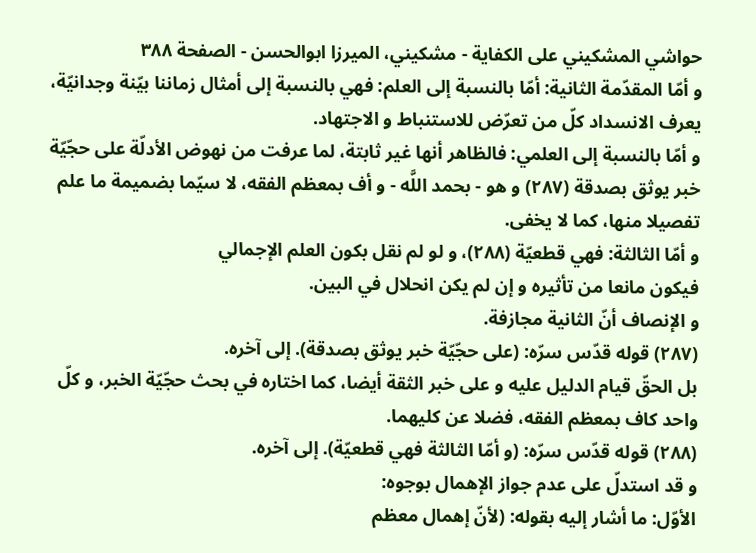حواشي المشكيني علی الكفاية - مشکیني، الميرزا ابوالحسن - الصفحة ٣٨٨
و أمّا المقدّمة الثانية: أمّا بالنسبة إلى العلم: فهي بالنسبة إلى أمثال زماننا بيّنة وجدانيّة، يعرف الانسداد كلّ من تعرّض للاستنباط و الاجتهاد.
و أمّا بالنسبة إلى العلمي: فالظاهر أنها غير ثابتة، لما عرفت من نهوض الأدلّة على حجّيّة خبر يوثق بصدقة (٢٨٧) و هو - بحمد اللَّه - و أف بمعظم الفقه، لا سيّما بضميمة ما علم تفصيلا منها، كما لا يخفى.
و أمّا الثالثة: فهي قطعيّة (٢٨٨)، و لو لم نقل بكون العلم الإجمالي
فيكون مانعا من تأثيره و إن لم يكن انحلال في البين.
و الإنصاف أنّ الثانية مجازفة.
(٢٨٧) قوله قدّس سرّه: (على حجّيّة خبر يوثق بصدقة). إلى آخره.
بل الحقّ قيام الدليل عليه و على خبر الثقة أيضا، كما اختاره في بحث حجّيّة الخبر، و كلّ واحد كاف بمعظم الفقه، فضلا عن كليهما.
(٢٨٨) قوله قدّس سرّه: (و أمّا الثالثة فهي قطعيّة). إلى آخره.
و قد استدلّ على عدم جواز الإهمال بوجوه:
الأوّل: ما أشار إليه بقوله: (لأنّ إهمال معظم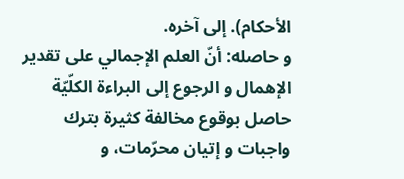الأحكام). إلى آخره.
و حاصله: أنّ العلم الإجمالي على تقدير الإهمال و الرجوع إلى البراءة الكلّيّة حاصل بوقوع مخالفة كثيرة بترك واجبات و إتيان محرّمات، و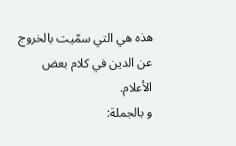هذه هي التي سمّيت بالخروج عن الدين في كلام بعض الأعلام.
و بالجملة: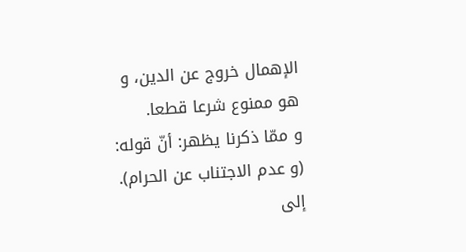الإهمال خروج عن الدين، و هو ممنوع شرعا قطعا.
و ممّا ذكرنا يظهر: أنّ قوله: (و عدم الاجتناب عن الحرام). إلى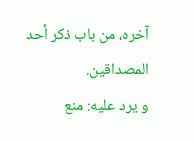آخره، من باب ذكر أحد المصداقين.
و يرد عليه: منع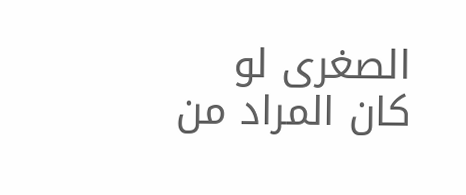الصغرى لو كان المراد من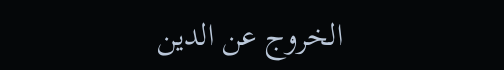الخروج عن الدين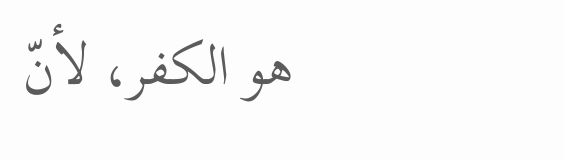هو الكفر، لأنّ